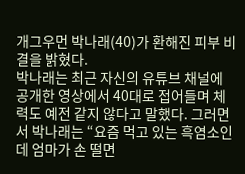개그우먼 박나래(40)가 환해진 피부 비결을 밝혔다.
박나래는 최근 자신의 유튜브 채널에 공개한 영상에서 40대로 접어들며 체력도 예전 같지 않다고 말했다. 그러면서 박나래는 “요즘 먹고 있는 흑염소인데 엄마가 손 떨면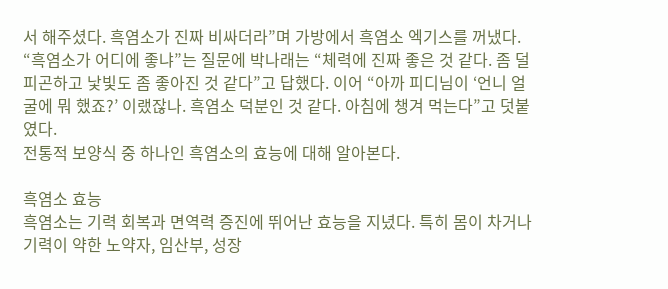서 해주셨다. 흑염소가 진짜 비싸더라”며 가방에서 흑염소 엑기스를 꺼냈다.
“흑염소가 어디에 좋냐”는 질문에 박나래는 “체력에 진짜 좋은 것 같다. 좀 덜 피곤하고 낯빛도 좀 좋아진 것 같다”고 답했다. 이어 “아까 피디님이 ‘언니 얼굴에 뭐 했죠?’ 이랬잖나. 흑염소 덕분인 것 같다. 아침에 챙겨 먹는다”고 덧붙였다.
전통적 보양식 중 하나인 흑염소의 효능에 대해 알아본다.

흑염소 효능
흑염소는 기력 회복과 면역력 증진에 뛰어난 효능을 지녔다. 특히 몸이 차거나 기력이 약한 노약자, 임산부, 성장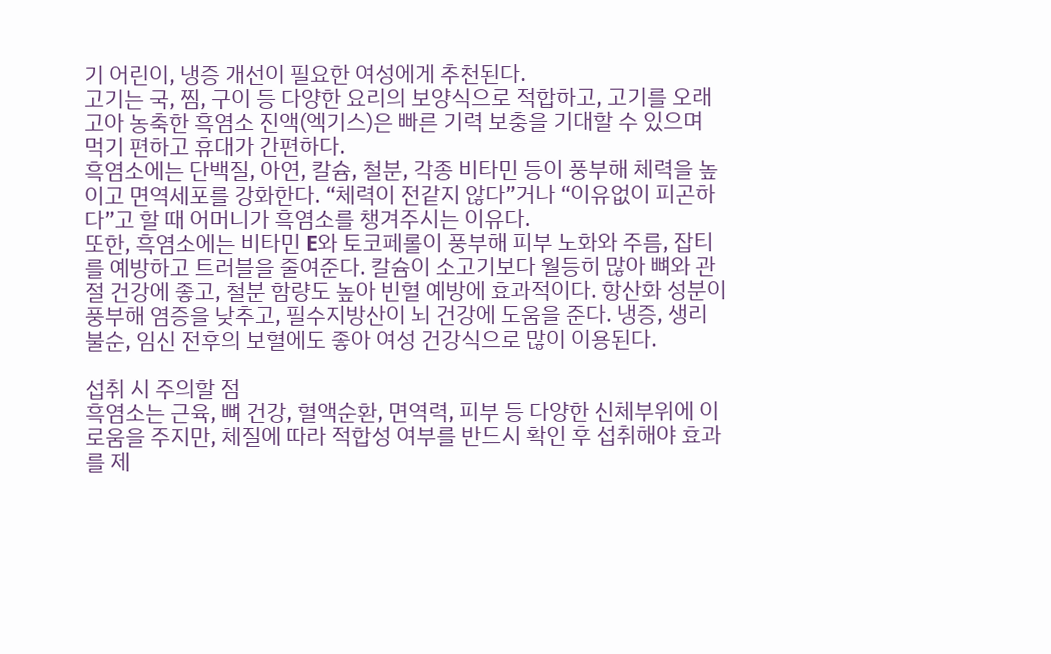기 어린이, 냉증 개선이 필요한 여성에게 추천된다.
고기는 국, 찜, 구이 등 다양한 요리의 보양식으로 적합하고, 고기를 오래 고아 농축한 흑염소 진액(엑기스)은 빠른 기력 보충을 기대할 수 있으며 먹기 편하고 휴대가 간편하다.
흑염소에는 단백질, 아연, 칼슘, 철분, 각종 비타민 등이 풍부해 체력을 높이고 면역세포를 강화한다. “체력이 전같지 않다”거나 “이유없이 피곤하다”고 할 때 어머니가 흑염소를 챙겨주시는 이유다.
또한, 흑염소에는 비타민 E와 토코페롤이 풍부해 피부 노화와 주름, 잡티를 예방하고 트러블을 줄여준다. 칼슘이 소고기보다 월등히 많아 뼈와 관절 건강에 좋고, 철분 함량도 높아 빈혈 예방에 효과적이다. 항산화 성분이 풍부해 염증을 낮추고, 필수지방산이 뇌 건강에 도움을 준다. 냉증, 생리불순, 임신 전후의 보혈에도 좋아 여성 건강식으로 많이 이용된다.

섭취 시 주의할 점
흑염소는 근육, 뼈 건강, 혈액순환, 면역력, 피부 등 다양한 신체부위에 이로움을 주지만, 체질에 따라 적합성 여부를 반드시 확인 후 섭취해야 효과를 제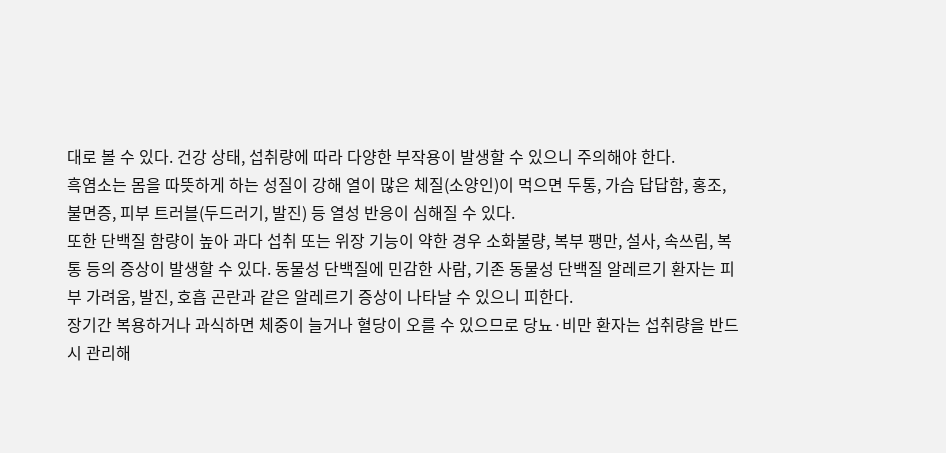대로 볼 수 있다. 건강 상태, 섭취량에 따라 다양한 부작용이 발생할 수 있으니 주의해야 한다.
흑염소는 몸을 따뜻하게 하는 성질이 강해 열이 많은 체질(소양인)이 먹으면 두통, 가슴 답답함, 홍조, 불면증, 피부 트러블(두드러기, 발진) 등 열성 반응이 심해질 수 있다.
또한 단백질 함량이 높아 과다 섭취 또는 위장 기능이 약한 경우 소화불량, 복부 팽만, 설사, 속쓰림, 복통 등의 증상이 발생할 수 있다. 동물성 단백질에 민감한 사람, 기존 동물성 단백질 알레르기 환자는 피부 가려움, 발진, 호흡 곤란과 같은 알레르기 증상이 나타날 수 있으니 피한다.
장기간 복용하거나 과식하면 체중이 늘거나 혈당이 오를 수 있으므로 당뇨·비만 환자는 섭취량을 반드시 관리해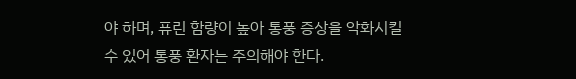야 하며, 퓨린 함량이 높아 통풍 증상을 악화시킬 수 있어 통풍 환자는 주의해야 한다.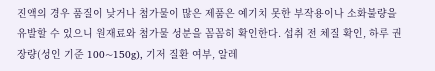진액의 경우 품질이 낮거나 첨가물이 많은 제품은 예기치 못한 부작용이나 소화불량을 유발할 수 있으니 원재료와 첨가물 성분을 꼼꼼히 확인한다. 섭취 전 체질 확인, 하루 권장량(성인 기준 100~150g), 기저 질환 여부, 알레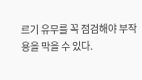르기 유무를 꼭 점검해야 부작용을 막을 수 있다.